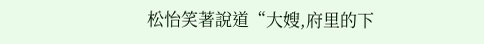松怡笑著說道“大嫂,府里的下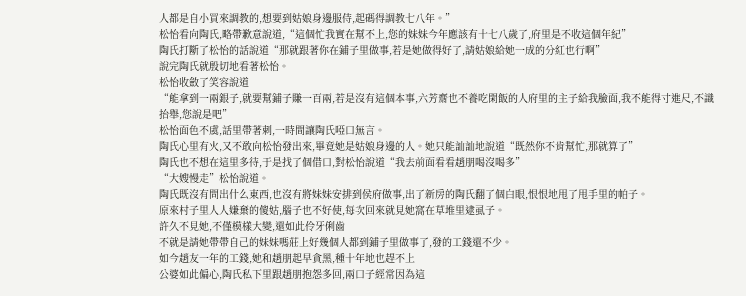人都是自小買來調教的,想要到姑娘身邊服侍,起碼得調教七八年。”
松怡看向陶氏,略帶歉意說道,“這個忙我實在幫不上,您的妹妹今年應該有十七八歲了,府里是不收這個年紀”
陶氏打斷了松怡的話說道“那就跟著你在鋪子里做事,若是她做得好了,請姑娘給她一成的分紅也行啊”
說完陶氏就殷切地看著松怡。
松怡收斂了笑容說道
“能拿到一兩銀子,就要幫鋪子賺一百兩,若是沒有這個本事,六芳齋也不養吃閑飯的人府里的主子給我臉面,我不能得寸進尺,不識抬舉,您說是吧”
松怡面色不虞,話里帶著刺,一時間讓陶氏啞口無言。
陶氏心里有火,又不敢向松怡發出來,畢竟她是姑娘身邊的人。她只能訕訕地說道“既然你不肯幫忙,那就算了”
陶氏也不想在這里多待,于是找了個借口,對松怡說道“我去前面看看趙朋喝沒喝多”
“大嫂慢走”松怡說道。
陶氏既沒有問出什么東西,也沒有將妹妹安排到侯府做事,出了新房的陶氏翻了個白眼,恨恨地甩了甩手里的帕子。
原來村子里人人嫌棄的傻姑,腦子也不好使,每次回來就見她窩在草堆里逮虱子。
許久不見她,不僅模樣大變,還如此伶牙俐齒
不就是請她帶帶自己的妹妹嗎莊上好幾個人都到鋪子里做事了,發的工錢還不少。
如今趙友一年的工錢,她和趙朋起早貪黑,種十年地也趕不上
公婆如此偏心,陶氏私下里跟趙朋抱怨多回,兩口子經常因為這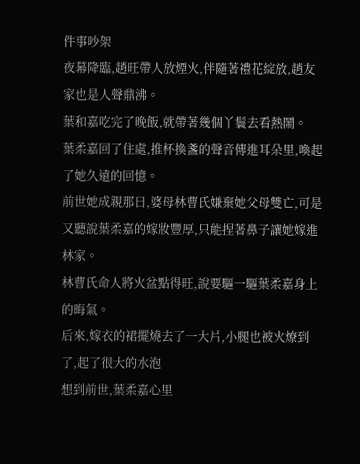件事吵架
夜幕降臨,趙旺帶人放煙火,伴隨著禮花綻放,趙友家也是人聲鼎沸。
葉和嘉吃完了晚飯,就帶著幾個丫鬟去看熱鬧。
葉柔嘉回了住處,推杯換盞的聲音傳進耳朵里,喚起了她久遠的回憶。
前世她成親那日,婆母林曹氏嫌棄她父母雙亡,可是又聽說葉柔嘉的嫁妝豐厚,只能捏著鼻子讓她嫁進林家。
林曹氏命人將火盆點得旺,說要驅一驅葉柔嘉身上的晦氣。
后來,嫁衣的裙擺燒去了一大片,小腿也被火燎到了,起了很大的水泡
想到前世,葉柔嘉心里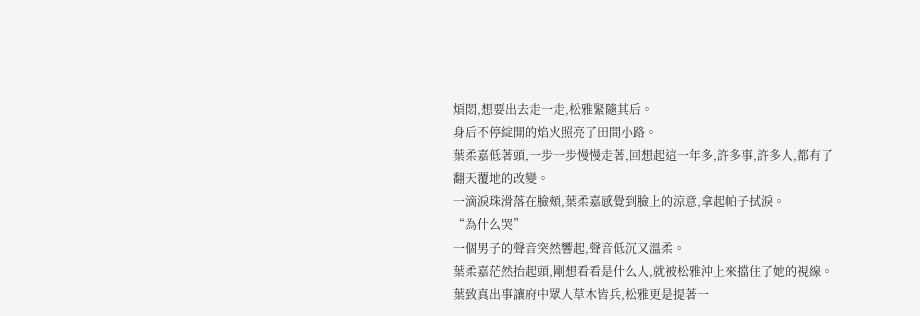煩悶,想要出去走一走,松雅緊隨其后。
身后不停綻開的焰火照亮了田間小路。
葉柔嘉低著頭,一步一步慢慢走著,回想起這一年多,許多事,許多人,都有了翻天覆地的改變。
一滴淚珠滑落在臉頰,葉柔嘉感覺到臉上的涼意,拿起帕子拭淚。
“為什么哭”
一個男子的聲音突然響起,聲音低沉又溫柔。
葉柔嘉茫然抬起頭,剛想看看是什么人,就被松雅沖上來擋住了她的視線。
葉致真出事讓府中眾人草木皆兵,松雅更是提著一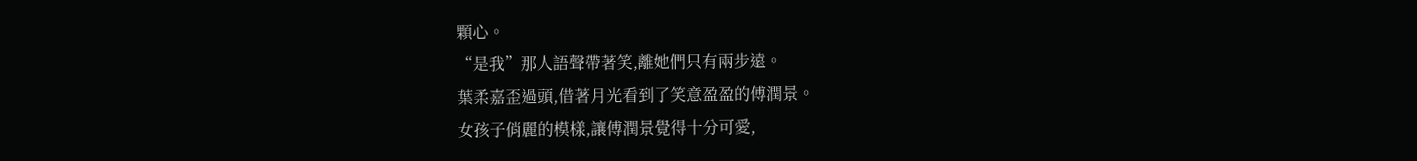顆心。
“是我”那人語聲帶著笑,離她們只有兩步遠。
葉柔嘉歪過頭,借著月光看到了笑意盈盈的傅潤景。
女孩子俏麗的模樣,讓傅潤景覺得十分可愛,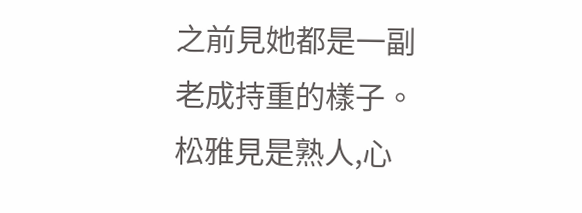之前見她都是一副老成持重的樣子。
松雅見是熟人,心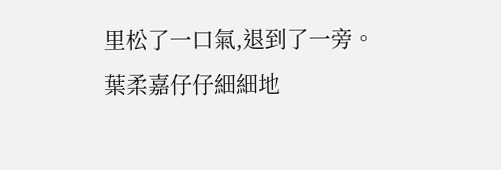里松了一口氣,退到了一旁。
葉柔嘉仔仔細細地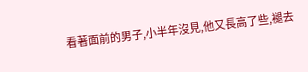看著面前的男子,小半年沒見,他又長高了些,褪去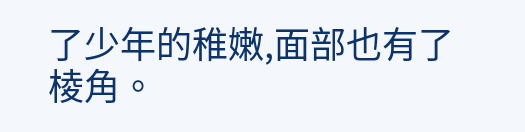了少年的稚嫩,面部也有了棱角。